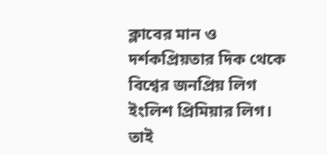ক্লাবের মান ও দর্শকপ্রিয়তার দিক থেকে বিশ্বের জনপ্রিয় লিগ ইংলিশ প্রিমিয়ার লিগ। তাই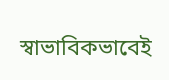স্বাভাবিকভাবেই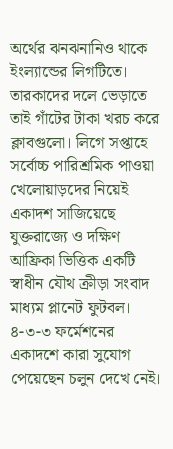অর্থের ঝনঝনানিও থাকে ইংল্যান্ডের লিগটিতে। তারকাদের দলে ভেড়াতে তাই গাঁটের টাকা খরচ করে ক্লাবগুলো। লিগে সপ্তাহে সর্বোচ্চ পারিশ্রমিক পাওয়া খেলোয়াড়দের নিয়েই একাদশ সাজিয়েছে যুক্তরাজ্যে ও দক্ষিণ আফ্রিকা ভিত্তিক একটি স্বাধীন যৌথ ক্রীড়া সংবাদ মাধ্যম প্লানেট ফুটবল। ৪-৩-৩ ফর্মেশনের একাদশে কারা সুযোগ পেয়েছেন চলুন দেখে নেই।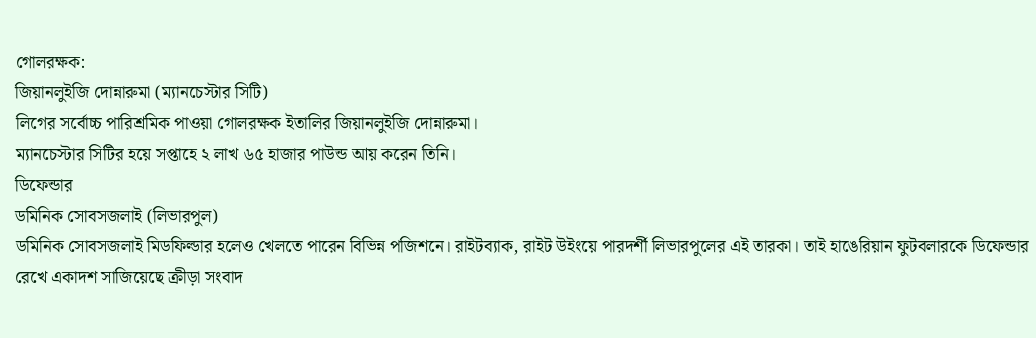গোলরক্ষক:
জিয়ানলুইজি দোন্নারুমা (ম্যানচেস্টার সিটি)
লিগের সর্বোচ্চ পারিশ্রমিক পাওয়া গোলরক্ষক ইতালির জিয়ানলুইজি দোন্নারুমা।
ম্যানচেস্টার সিটির হয়ে সপ্তাহে ২ লাখ ৬৫ হাজার পাউন্ড আয় করেন তিনি।
ডিফেন্ডার
ডমিনিক সোবসজলাই (লিভারপুল)
ডমিনিক সোবসজলাই মিডফিল্ডার হলেও খেলতে পারেন বিভিন্ন পজিশনে। রাইটব্যাক, রাইট উইংয়ে পারদর্শী লিভারপুলের এই তারকা। তাই হাঙেরিয়ান ফুটবলারকে ডিফেন্ডার রেখে একাদশ সাজিয়েছে ক্রীড়া সংবাদ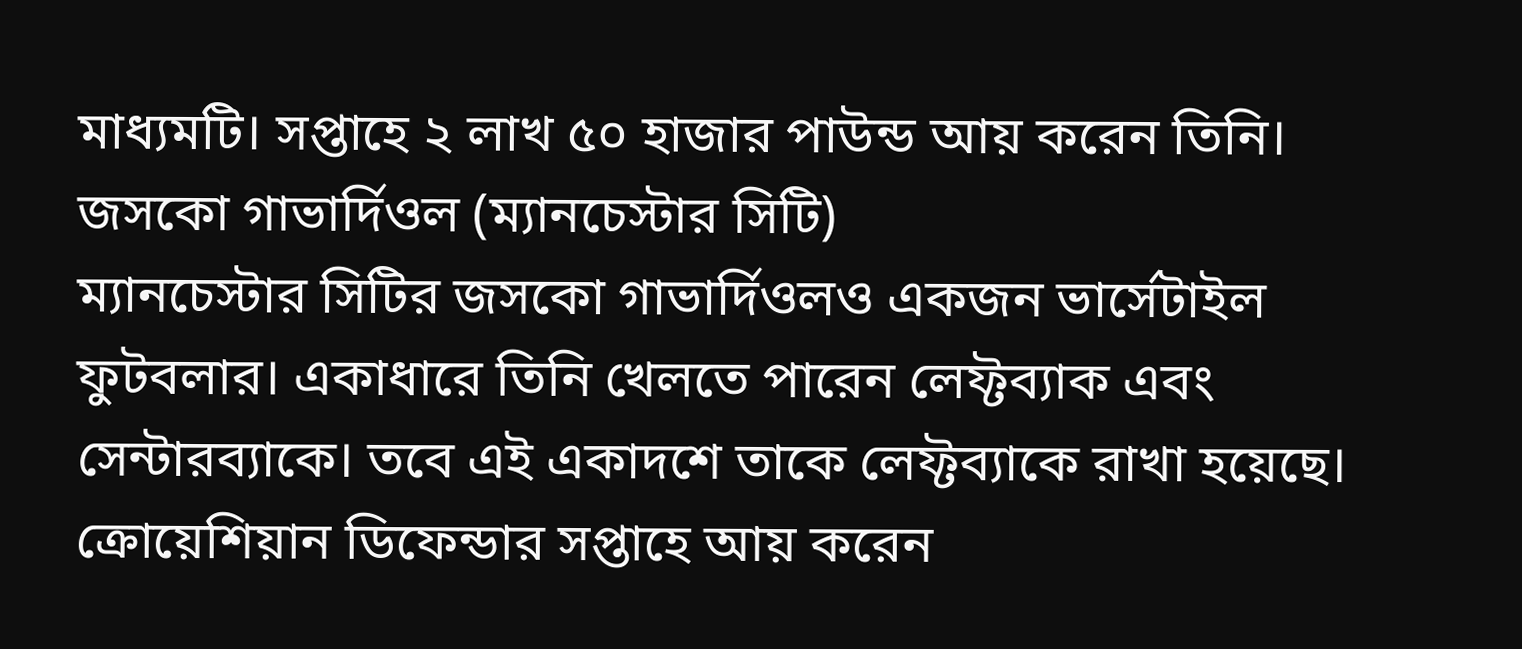মাধ্যমটি। সপ্তাহে ২ লাখ ৫০ হাজার পাউন্ড আয় করেন তিনি।
জসকো গাভার্দিওল (ম্যানচেস্টার সিটি)
ম্যানচেস্টার সিটির জসকো গাভার্দিওলও একজন ভার্সেটাইল ফুটবলার। একাধারে তিনি খেলতে পারেন লেফ্টব্যাক এবং সেন্টারব্যাকে। তবে এই একাদশে তাকে লেফ্টব্যাকে রাখা হয়েছে। ক্রোয়েশিয়ান ডিফেন্ডার সপ্তাহে আয় করেন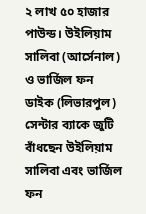২ লাখ ৫০ হাজার পাউন্ড। উইলিয়াম সালিবা (আর্সেনাল) ও ভার্জিল ফন
ডাইক (লিভারপুল)
সেন্টার ব্যাকে জুটি বাঁধছেন উইলিয়াম সালিবা এবং ভার্জিল ফন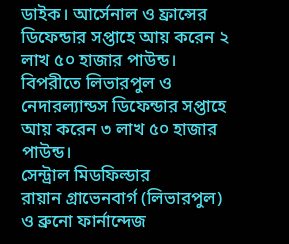ডাইক। আর্সেনাল ও ফ্রান্সের ডিফেন্ডার সপ্তাহে আয় করেন ২ লাখ ৫০ হাজার পাউন্ড। বিপরীতে লিভারপুল ও নেদারল্যান্ডস ডিফেন্ডার সপ্তাহে আয় করেন ৩ লাখ ৫০ হাজার পাউন্ড।
সেন্ট্রাল মিডফিল্ডার
রায়ান গ্রাভেনবার্গ (লিভারপুল) ও ব্রুনো ফার্নান্দেজ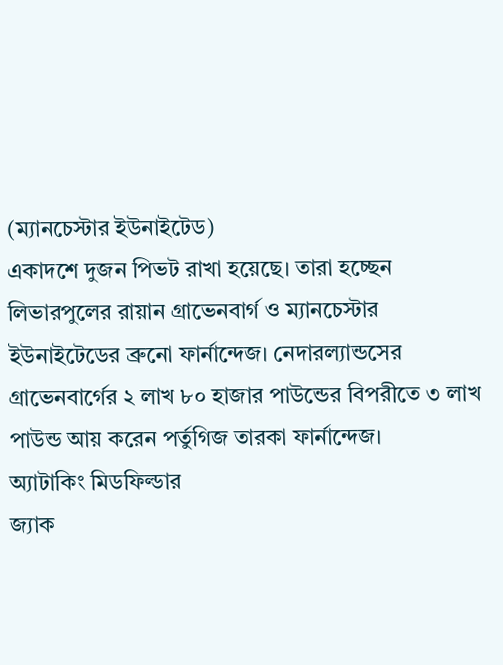(ম্যানচেস্টার ইউনাইটেড)
একাদশে দুজন পিভট রাখা হয়েছে। তারা হচ্ছেন লিভারপুলের রায়ান গ্রাভেনবার্গ ও ম্যানচেস্টার ইউনাইটেডের ব্রুনো ফার্নান্দেজ। নেদারল্যান্ডসের গ্রাভেনবার্গের ২ লাখ ৮০ হাজার পাউন্ডের বিপরীতে ৩ লাখ পাউন্ড আয় করেন পর্তুগিজ তারকা ফার্নান্দেজ।
অ্যাটাকিং মিডফিল্ডার
জ্যাক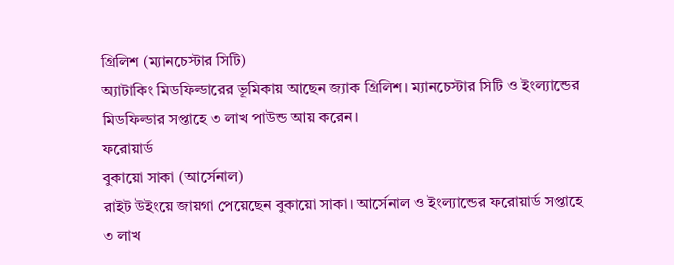গ্রিলিশ (ম্যানচেস্টার সিটি)
অ্যাটাকিং মিডফিল্ডারের ভূমিকায় আছেন জ্যাক গ্রিলিশ। ম্যানচেস্টার সিটি ও ইংল্যান্ডের মিডফিল্ডার সপ্তাহে ৩ লাখ পাউন্ড আয় করেন।
ফরোয়ার্ড
বুকায়ো সাকা (আর্সেনাল)
রাইট উইংয়ে জায়গা পেয়েছেন বুকায়ো সাকা। আর্সেনাল ও ইংল্যান্ডের ফরোয়ার্ড সপ্তাহে ৩ লাখ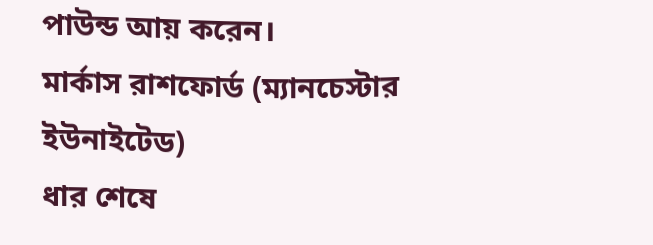পাউন্ড আয় করেন।
মার্কাস রাশফোর্ড (ম্যানচেস্টার ইউনাইটেড)
ধার শেষে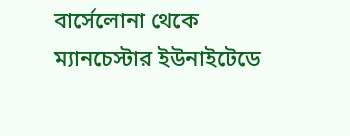বার্সেলোনা থেকে ম্যানচেস্টার ইউনাইটেডে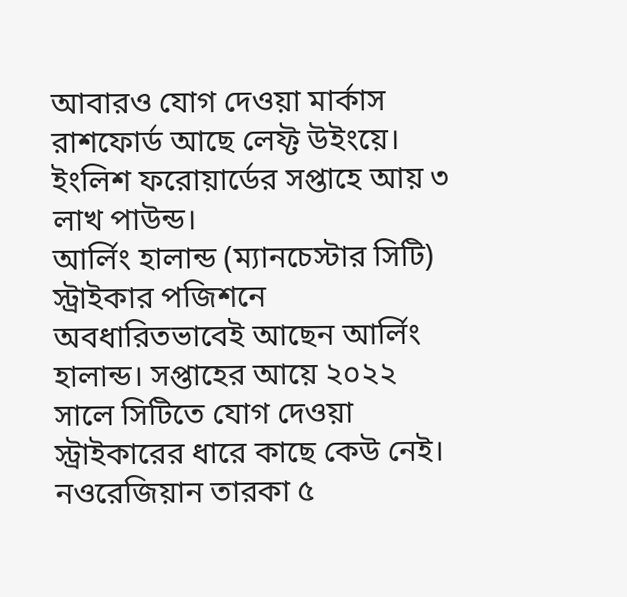আবারও যোগ দেওয়া মার্কাস রাশফোর্ড আছে লেফ্ট উইংয়ে। ইংলিশ ফরোয়ার্ডের সপ্তাহে আয় ৩ লাখ পাউন্ড।
আর্লিং হালান্ড (ম্যানচেস্টার সিটি)
স্ট্রাইকার পজিশনে অবধারিতভাবেই আছেন আর্লিং হালান্ড। সপ্তাহের আয়ে ২০২২ সালে সিটিতে যোগ দেওয়া স্ট্রাইকারের ধারে কাছে কেউ নেই। নওরেজিয়ান তারকা ৫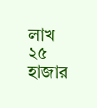লাখ ২৫ হাজার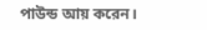পাউন্ড আয় করেন।